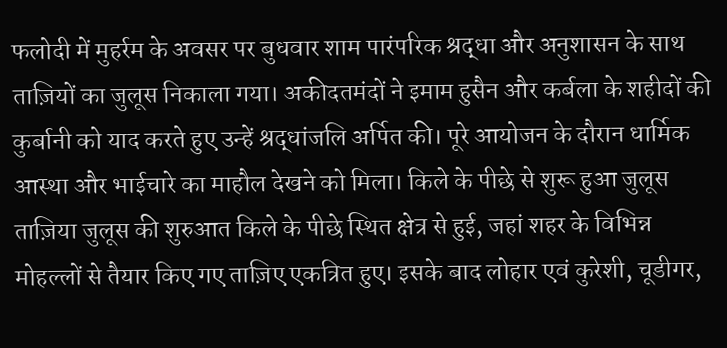फलोदी में मुहर्रम के अवसर पर बुधवार शाम पारंपरिक श्रद्धा और अनुशासन के साथ ताज़ियों का जुलूस निकाला गया। अकीदतमंदों ने इमाम हुसैन और कर्बला के शहीदों की कुर्बानी को याद करते हुए उन्हें श्रद्धांजलि अर्पित की। पूरे आयोजन के दौरान धार्मिक आस्था और भाईचारे का माहौल देखने को मिला। किले के पीछे से शुरू हुआ जुलूस ताज़िया जुलूस की शुरुआत किले के पीछे स्थित क्षेत्र से हुई, जहां शहर के विभिन्न मोहल्लों से तैयार किए गए ताज़िए एकत्रित हुए। इसके बाद लोहार एवं कुरेशी, चूडीगर,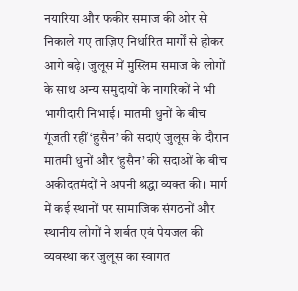नयारिया और फकीर समाज की ओर से निकाले गए ताज़िए निर्धारित मार्गों से होकर आगे बढ़े। जुलूस में मुस्लिम समाज के लोगों के साथ अन्य समुदायों के नागरिकों ने भी भागीदारी निभाई। मातमी धुनों के बीच गूंजती रहीं ‘हुसैन’ की सदाएं जुलूस के दौरान मातमी धुनों और ‘हुसैन’ की सदाओं के बीच अकीदतमंदों ने अपनी श्रद्धा व्यक्त की। मार्ग में कई स्थानों पर सामाजिक संगठनों और स्थानीय लोगों ने शर्बत एवं पेयजल की व्यवस्था कर जुलूस का स्वागत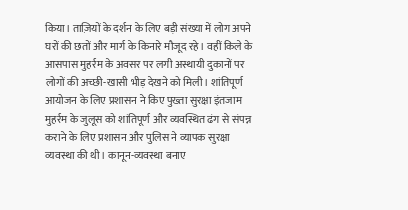किया। ताज़ियों के दर्शन के लिए बड़ी संख्या में लोग अपने घरों की छतों और मार्ग के किनारे मौजूद रहे। वहीं किले के आसपास मुहर्रम के अवसर पर लगी अस्थायी दुकानों पर लोगों की अच्छी-खासी भीड़ देखने को मिली। शांतिपूर्ण आयोजन के लिए प्रशासन ने किए पुख्ता सुरक्षा इंतजाम मुहर्रम के जुलूस को शांतिपूर्ण और व्यवस्थित ढंग से संपन्न कराने के लिए प्रशासन और पुलिस ने व्यापक सुरक्षा व्यवस्था की थी। कानून-व्यवस्था बनाए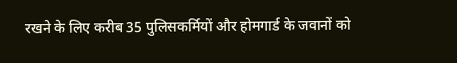रखने के लिए करीब 35 पुलिसकर्मियों और होमगार्ड के जवानों को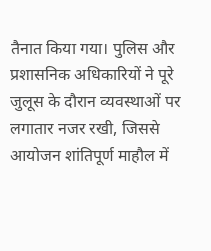तैनात किया गया। पुलिस और प्रशासनिक अधिकारियों ने पूरे जुलूस के दौरान व्यवस्थाओं पर लगातार नजर रखी, जिससे आयोजन शांतिपूर्ण माहौल में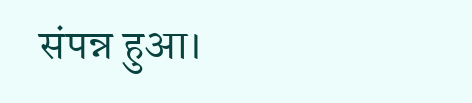संपन्न हुआ।